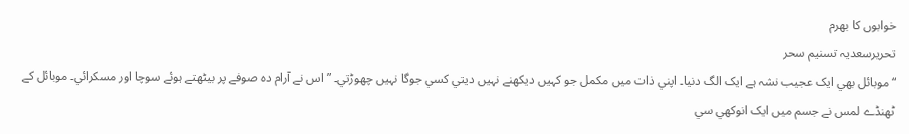خوابوں کا بھرم
تحریرسعدیہ تسنیم سحر
“موبائل بھي ايک عجيب نشہ ہے ايک الگ دنيا۔ اپني ذات ميں مکمل جو کہيں ديکھنے نہيں ديتي کسي جوگا نہيں چھوڑتي۔ ”اس نے آرام دہ صوفے پر بيٹھتے ہوئے سوچا اور مسکرائي۔ موبائل کے ٹھنڈے لمس نے جسم ميں ايک انوکھي سي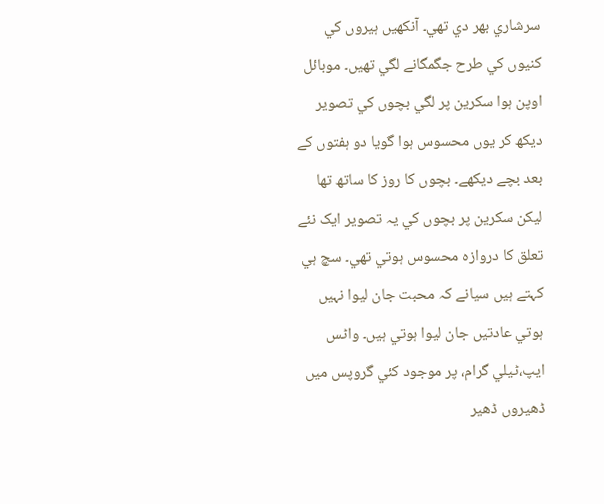سرشاري بھر دي تھي۔ آنکھيں ہيروں کي کنيوں کي طرح جگمگانے لگي تھيں۔ موبائل اوپن ہوا سکرين پر لگي بچوں کي تصوير ديکھ کر يوں محسوس ہوا گويا دو ہفتوں کے بعد بچے ديکھے۔ بچوں کا روز کا ساتھ تھا ليکن سکرين پر بچوں کي يہ تصوير ايک نئے تعلق کا دروازہ محسوس ہوتي تھي۔ سچ ہي کہتے ہيں سيانے کہ محبت جان ليوا نہيں ہوتي عادتيں جان ليوا ہوتي ہيں۔ واٹس ايپ،ٹيلي گرام، پر موجود کئي گروپس ميں ڈھيروں ڈھير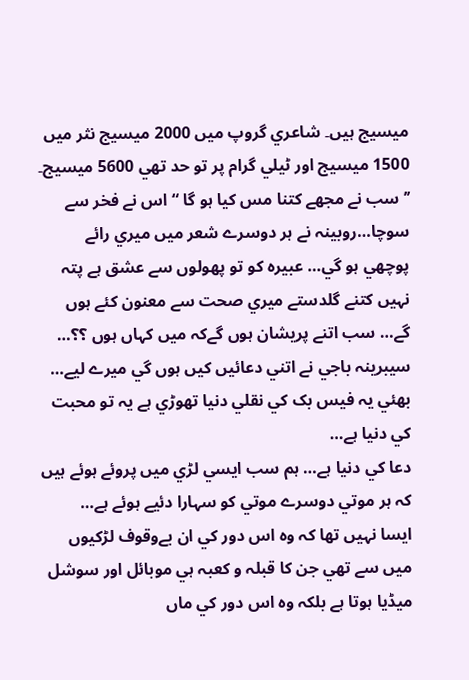ميسيج ہيں۔ شاعري گروپ ميں 2000 ميسيج نثر ميں 1500 ميسيج اور ٹيلي گرام پر تو حد تھي 5600 ميسيج۔
’’سب نے مجھے کتنا مس کيا ہو گا “ اس نے فخر سے سوچا…روبينہ نے ہر دوسرے شعر ميں ميري رائے پوچھي ہو گي… عبيرہ کو تو پھولوں سے عشق ہے پتہ نہيں کتنے گلدستے ميري صحت سے معنون کئے ہوں گے… سب اتنے پريشان ہوں گےکہ ميں کہاں ہوں ؟؟… سيبرينہ باجي نے اتني دعائيں کيں ہوں گي ميرے ليے… بھئي يہ فيس بک کي نقلي دنيا تھوڑي ہے يہ تو محبت کي دنيا ہے…
دعا کي دنيا ہے… ہم سب ايسي لڑي ميں پروئے ہوئے ہيں کہ ہر موتي دوسرے موتي کو سہارا دئيے ہوئے ہے…
ايسا نہيں تھا کہ وہ اس دور کي ان بےوقوف لڑکيوں ميں سے تھي جن کا قبلہ و کعبہ ہي موبائل اور سوشل ميڈيا ہوتا ہے بلکہ وہ اس دور کي ماں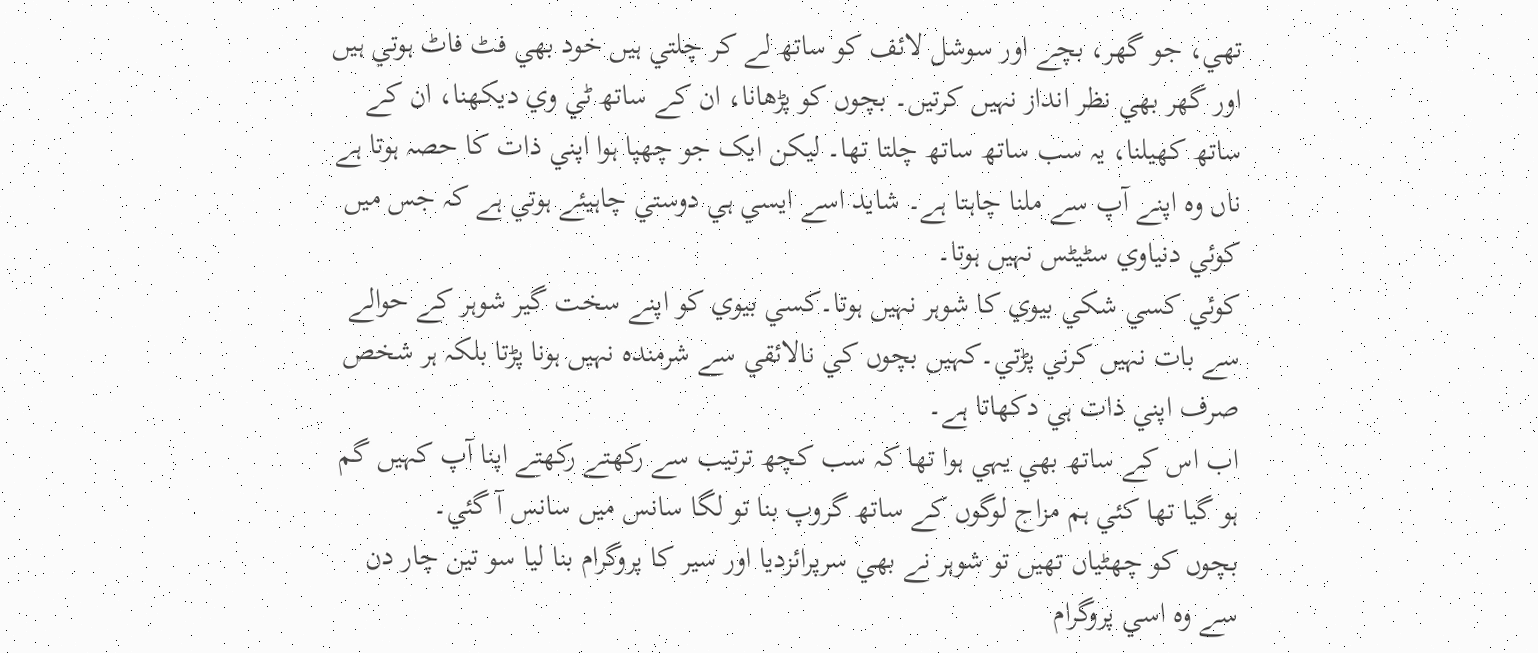تھي، جو گھر، بچے اور سوشل لائف کو ساتھ لے کر چلتي ہيں خود بھي فٹ فاٹ ہوتي ہيں اور گھر بھي نظر انداز نہيں کرتيں۔ بچوں کو پڑھانا، ان کے ساتھ ٹي وي ديکھنا، ان کے ساتھ کھيلنا، يہ سب ساتھ ساتھ چلتا تھا۔ ليکن ايک جو چھپا ہوا اپني ذات کا حصہ ہوتا ہے ناں وہ اپنے آپ سے ملنا چاہتا ہے۔ شايد اسے ايسي ہي دوستي چاہيئے ہوتي ہے کہ جس ميں کوئي دنياوي سٹيٹس نہيں ہوتا۔
کوئي کسي شکي بيوي کا شوہر نہيں ہوتا۔کسي بيوي کو اپنے سخت گير شوہر کے حوالے سے بات نہيں کرني پڑتي۔کہيں بچوں کي نالائقي سے شرمندہ نہيں ہونا پڑتا بلکہ ہر شخص صرف اپني ذات ہي دکھاتا ہے۔
اب اس کے ساتھ بھي يہي ہوا تھا کہ سب کچھ ترتيب سے رکھتے رکھتے اپنا آپ کہيں گم ہو گيا تھا کئي ہم مزاج لوگوں کے ساتھ گروپ بنا تو لگا سانس ميں سانس آ گئي۔
بچوں کو چھٹياں تھيں تو شوہر نے بھي سرپرائزديا اور سير کا پروگرام بنا ليا سو تين چار دن سے وہ اسي پروگرام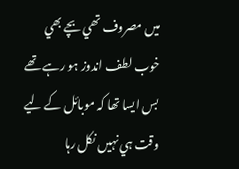ميں مصروف تھي بچے بھي خوب لطف اندوز ہو رہے تھے بس ايسا تھا کہ موبائل کے ليے وقت ہي نہيں نکل رہا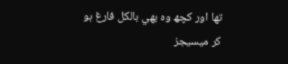تھا اور کچھ وہ بھي بالکل فارغ ہو کر ميسيجز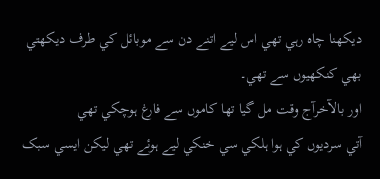ديکھنا چاہ رہي تھي اس ليے اتنے دن سے موبائل کي طرف ديکھتي بھي کنکھيوں سے تھي۔
اور بالآخرآج وقت مل گيا تھا کاموں سے فارغ ہوچکي تھي
آتي سرديوں کي ہوا ہلکي سي خنکي ليے ہوئے تھي ليکن ايسي سبک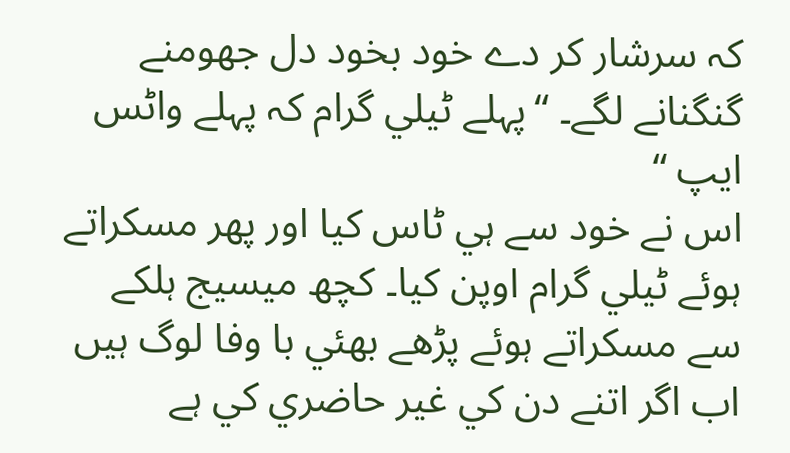کہ سرشار کر دے خود بخود دل جھومنے گنگنانے لگے۔ “پہلے ٹيلي گرام کہ پہلے واٹس ايپ “
اس نے خود سے ہي ٹاس کيا اور پھر مسکراتے ہوئے ٹيلي گرام اوپن کيا۔ کچھ ميسيج ہلکے سے مسکراتے ہوئے پڑھے بھئي با وفا لوگ ہيں اب اگر اتنے دن کي غير حاضري کي ہے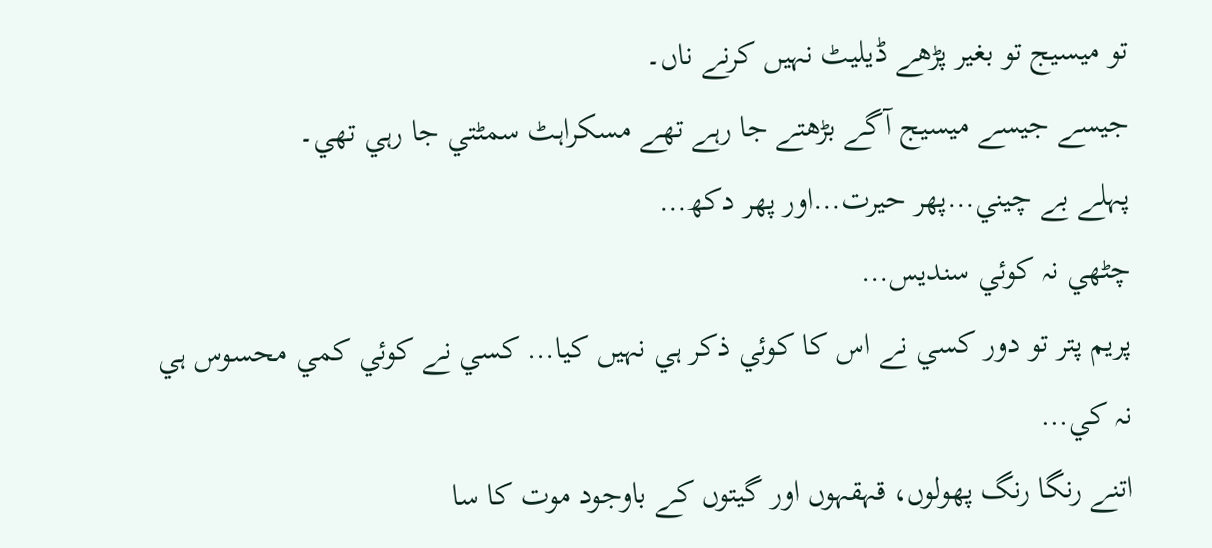تو ميسيج تو بغير پڑھے ڈيليٹ نہيں کرنے ناں۔
جيسے جيسے ميسيج آگے بڑھتے جا رہے تھے مسکراہٹ سمٹتي جا رہي تھي۔
پہلے بے چيني…پھر حيرت…اور پھر دکھ…
چٹھي نہ کوئي سنديس…
پريم پتر تو دور کسي نے اس کا کوئي ذکر ہي نہيں کيا… کسي نے کوئي کمي محسوس ہي نہ کي…
اتنے رنگا رنگ پھولوں، قہقہوں اور گيتوں کے باوجود موت کا سا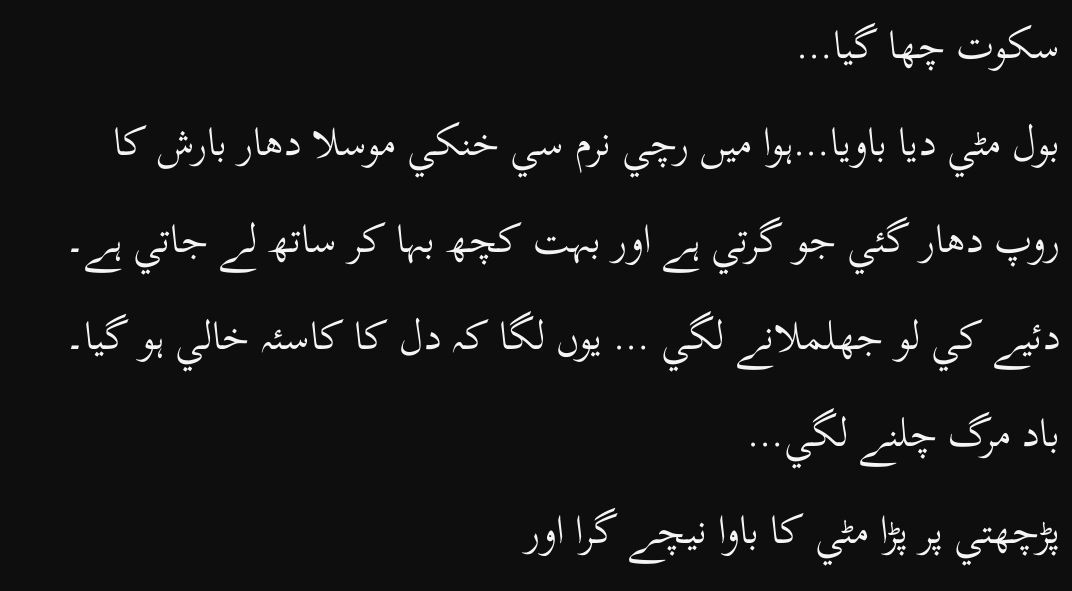سکوت چھا گيا…
بول مٹي ديا باويا…ہوا ميں رچي نرم سي خنکي موسلا دھار بارش کا روپ دھار گئي جو گرتي ہے اور بہت کچھ بہا کر ساتھ لے جاتي ہے۔
دئيے کي لو جھلملانے لگي … يوں لگا کہ دل کا کاسئہ خالي ہو گيا۔
باد مرگ چلنے لگي…
پڑچھتي پر پڑا مٹي کا باوا نيچے گرا اور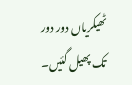ٹھيکرياں دور دور تک پھيل گئيں۔